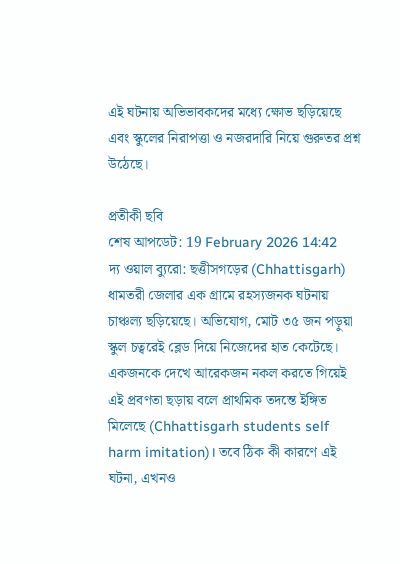এই ঘটনায় অভিভাবকদের মধ্যে ক্ষোভ ছড়িয়েছে এবং স্কুলের নিরাপত্তা ও নজরদারি নিয়ে গুরুতর প্রশ্ন উঠেছে।

প্রতীকী ছবি
শেষ আপডেট: 19 February 2026 14:42
দ্য ওয়াল ব্যুরো: ছত্তীসগড়ের (Chhattisgarh) ধামতরী জেলার এক গ্রামে রহস্যজনক ঘটনায় চাঞ্চল্য ছড়িয়েছে। অভিযোগ, মোট ৩৫ জন পড়ুয়া স্কুল চত্বরেই ব্লেড দিয়ে নিজেদের হাত কেটেছে। একজনকে দেখে আরেকজন নকল করতে গিয়েই এই প্রবণতা ছড়ায় বলে প্রাথমিক তদন্তে ইঙ্গিত মিলেছে (Chhattisgarh students self harm imitation)। তবে ঠিক কী কারণে এই ঘটনা, এখনও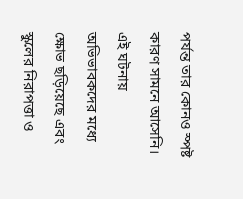পর্যন্ত তার কোনও স্পষ্ট কারণ সামনে আসেনি।
এই ঘটনায় অভিভাবকদের মধ্যে ক্ষোভ ছড়িয়েছে এবং স্কুলের নিরাপত্তা ও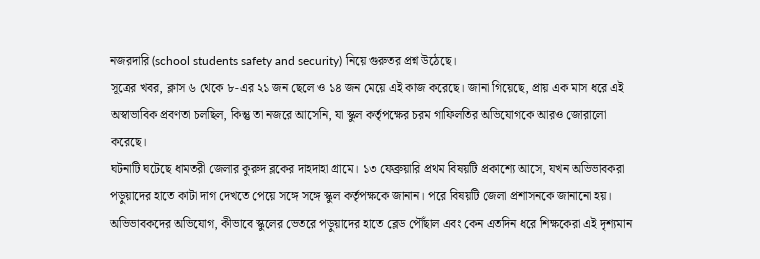নজরদারি (school students safety and security) নিয়ে গুরুতর প্রশ্ন উঠেছে।
সূত্রের খবর, ক্লাস ৬ থেকে ৮-এর ২১ জন ছেলে ও ১৪ জন মেয়ে এই কাজ করেছে। জানা গিয়েছে, প্রায় এক মাস ধরে এই অস্বাভাবিক প্রবণতা চলছিল, কিন্তু তা নজরে আসেনি, যা স্কুল কর্তৃপক্ষের চরম গাফিলতির অভিযোগকে আরও জোরালো করেছে।
ঘটনাটি ঘটেছে ধামতরী জেলার কুরুদ ব্লকের দাহদাহা গ্রামে। ১৩ ফেব্রুয়ারি প্রথম বিষয়টি প্রকাশ্যে আসে, যখন অভিভাবকরা পড়ুয়াদের হাতে কাটা দাগ দেখতে পেয়ে সঙ্গে সঙ্গে স্কুল কর্তৃপক্ষকে জানান। পরে বিষয়টি জেলা প্রশাসনকে জানানো হয়।
অভিভাবকদের অভিযোগ, কীভাবে স্কুলের ভেতরে পড়ুয়াদের হাতে ব্লেড পৌঁছাল এবং কেন এতদিন ধরে শিক্ষকেরা এই দৃশ্যমান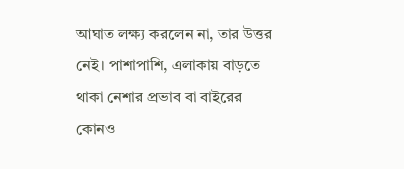আঘাত লক্ষ্য করলেন না, তার উত্তর নেই। পাশাপাশি, এলাকায় বাড়তে থাকা নেশার প্রভাব বা বাইরের কোনও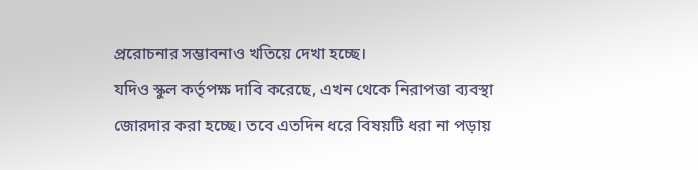প্ররোচনার সম্ভাবনাও খতিয়ে দেখা হচ্ছে।
যদিও স্কুল কর্তৃপক্ষ দাবি করেছে, এখন থেকে নিরাপত্তা ব্যবস্থা জোরদার করা হচ্ছে। তবে এতদিন ধরে বিষয়টি ধরা না পড়ায়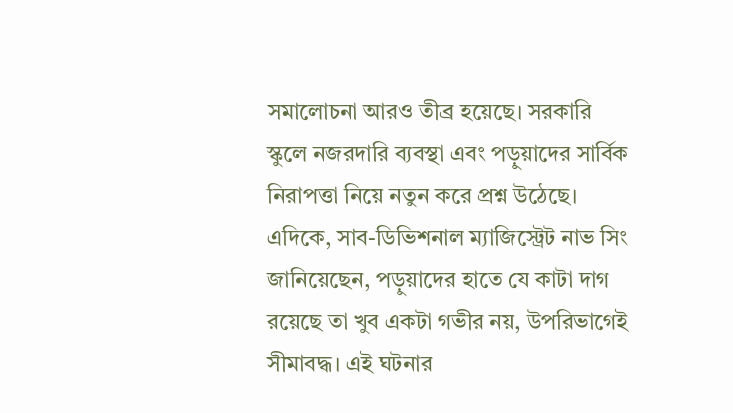সমালোচনা আরও তীব্র হয়েছে। সরকারি স্কুলে নজরদারি ব্যবস্থা এবং পড়ুয়াদের সার্বিক নিরাপত্তা নিয়ে নতুন করে প্রশ্ন উঠেছে।
এদিকে, সাব-ডিভিশনাল ম্যাজিস্ট্রেট নাভ সিং জানিয়েছেন, পড়ুয়াদের হাতে যে কাটা দাগ রয়েছে তা খুব একটা গভীর নয়, উপরিভাগেই সীমাবদ্ধ। এই ঘটনার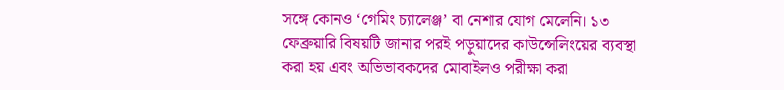সঙ্গে কোনও ‘গেমিং চ্যালেঞ্জ’ বা নেশার যোগ মেলেনি। ১৩ ফেব্রুয়ারি বিষয়টি জানার পরই পড়ুয়াদের কাউন্সেলিংয়ের ব্যবস্থা করা হয় এবং অভিভাবকদের মোবাইলও পরীক্ষা করা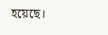হয়েছে।